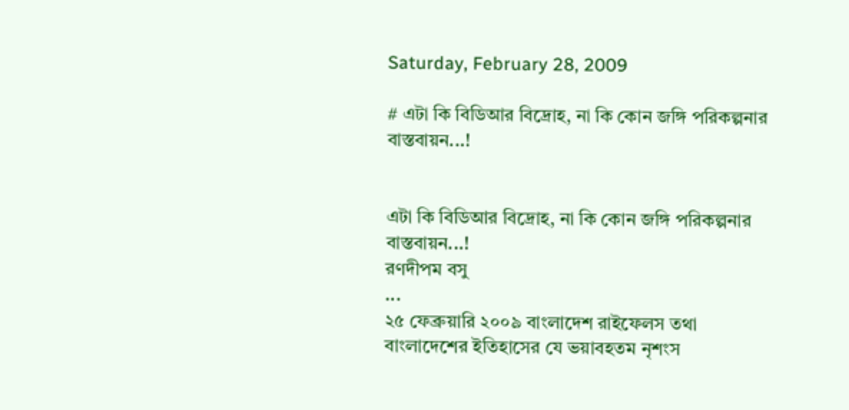Saturday, February 28, 2009

# এটা কি বিডিআর বিদ্রোহ, না কি কোন জঙ্গি পরিকল্পনার বাস্তবায়ন...!


এটা কি বিডিআর বিদ্রোহ, না কি কোন জঙ্গি পরিকল্পনার বাস্তবায়ন...!
রণদীপম বসু
...
২৫ ফেব্রুয়ারি ২০০৯ বাংলাদেশ রাইফেলস তথা বাংলাদেশের ইতিহাসের যে ভয়াবহতম নৃশংস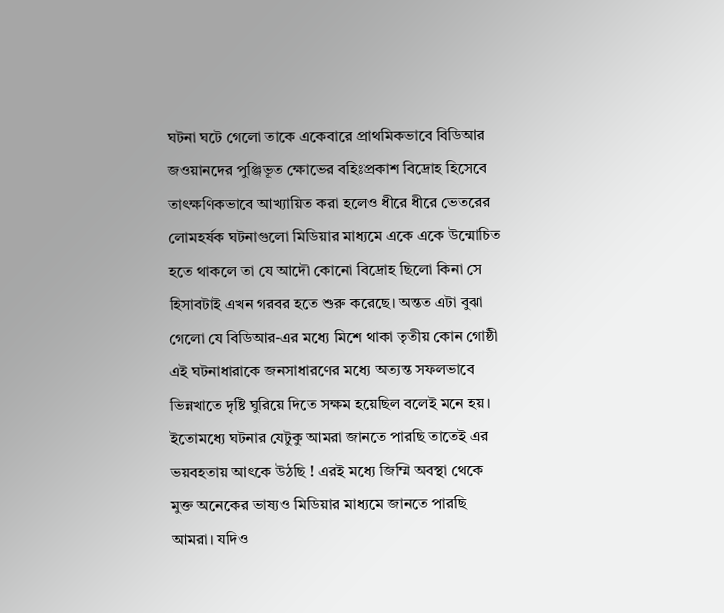ঘটনা ঘটে গেলো তাকে একেবারে প্রাথমিকভাবে বিডিআর জওয়ানদের পুঞ্জিভূত ক্ষোভের বহিঃপ্রকাশ বিদ্রোহ হিসেবে তাৎক্ষণিকভাবে আখ্যায়িত করা হলেও ধীরে ধীরে ভেতরের লোমহর্ষক ঘটনাগুলো মিডিয়ার মাধ্যমে একে একে উন্মোচিত হতে থাকলে তা যে আদৌ কোনো বিদ্রোহ ছিলো কিনা সে হিসাবটাই এখন গরবর হতে শুরু করেছে। অন্তত এটা বুঝা গেলো যে বিডিআর-এর মধ্যে মিশে থাকা তৃতীয় কোন গোষ্ঠী এই ঘটনাধারাকে জনসাধারণের মধ্যে অত্যন্ত সফলভাবে ভিন্নখাতে দৃষ্টি ঘুরিয়ে দিতে সক্ষম হয়েছিল বলেই মনে হয়। ইতোমধ্যে ঘটনার যেটুকু আমরা জানতে পারছি তাতেই এর ভয়বহতায় আৎকে উঠছি ! এরই মধ্যে জিম্মি অবস্থা থেকে মুক্ত অনেকের ভাষ্যও মিডিয়ার মাধ্যমে জানতে পারছি আমরা। যদিও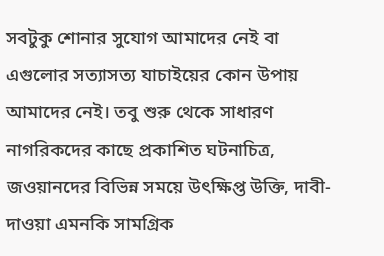সবটুকু শোনার সুযোগ আমাদের নেই বা এগুলোর সত্যাসত্য যাচাইয়ের কোন উপায় আমাদের নেই। তবু শুরু থেকে সাধারণ নাগরিকদের কাছে প্রকাশিত ঘটনাচিত্র, জওয়ানদের বিভিন্ন সময়ে উৎক্ষিপ্ত উক্তি, দাবী-দাওয়া এমনকি সামগ্রিক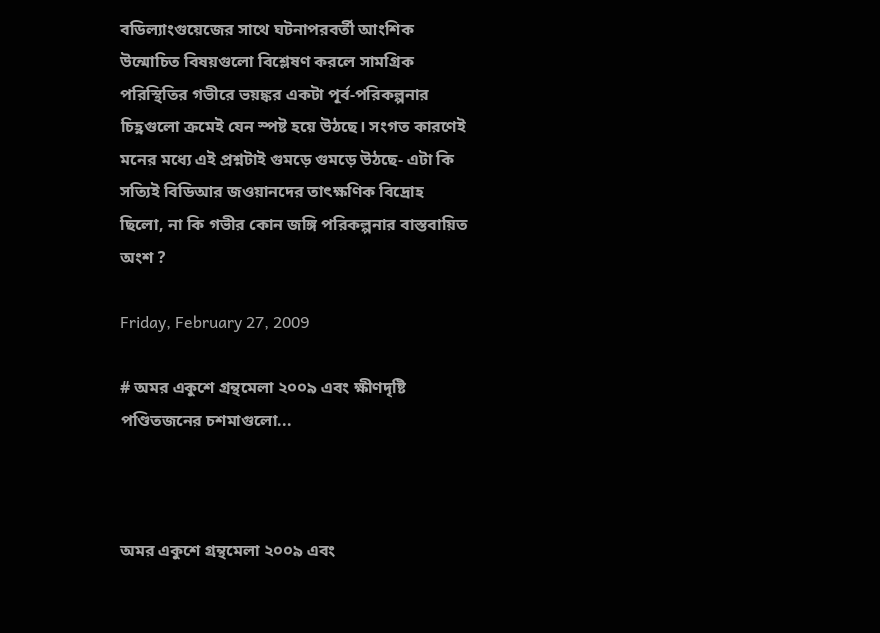বডিল্যাংগুয়েজের সাথে ঘটনাপরবর্তী আংশিক উন্মোচিত বিষয়গুলো বিশ্লেষণ করলে সামগ্রিক পরিস্থিতির গভীরে ভয়ঙ্কর একটা পূর্ব-পরিকল্পনার চিহ্ণগুলো ক্রমেই যেন স্পষ্ট হয়ে উঠছে। সংগত কারণেই মনের মধ্যে এই প্রশ্নটাই গুমড়ে গুমড়ে উঠছে- এটা কি সত্যিই বিডিআর জওয়ানদের তাৎক্ষণিক বিদ্রোহ ছিলো, না কি গভীর কোন জঙ্গি পরিকল্পনার বাস্তবায়িত অংশ ?

Friday, February 27, 2009

# অমর একুশে গ্রন্থমেলা ২০০৯ এবং ক্ষীণদৃষ্টি পণ্ডিতজনের চশমাগুলো...



অমর একুশে গ্রন্থমেলা ২০০৯ এবং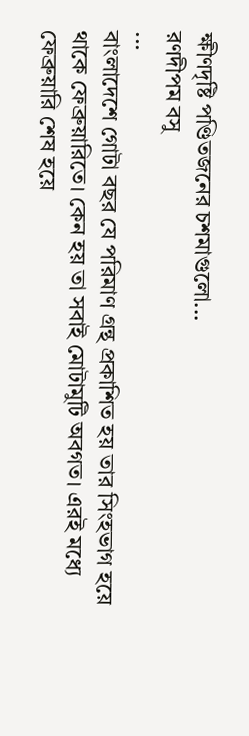ক্ষীণদৃষ্টি পণ্ডিতজনের চশমাগুলো...
রণদীপম বসু
...
বাংলাদেশে গোটা বছর যে পরিমাণ গ্রন্থ প্রকাশিত হয় তার সিংহভাগ হয়ে থাকে ফেব্রুয়ারিতে। কেন হয় তা সবাই মোটামুটি অবগত। এরই মধ্যে ফেব্রুয়ারি শেষ হয়ে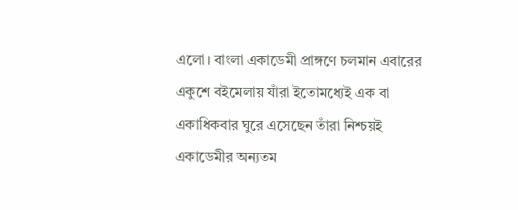এলো। বাংলা একাডেমী প্রাঙ্গণে চলমান এবারের একুশে বইমেলায় যাঁরা ইতোমধ্যেই এক বা একাধিকবার ঘুরে এসেছেন তাঁরা নিশ্চয়ই একাডেমীর অন্যতম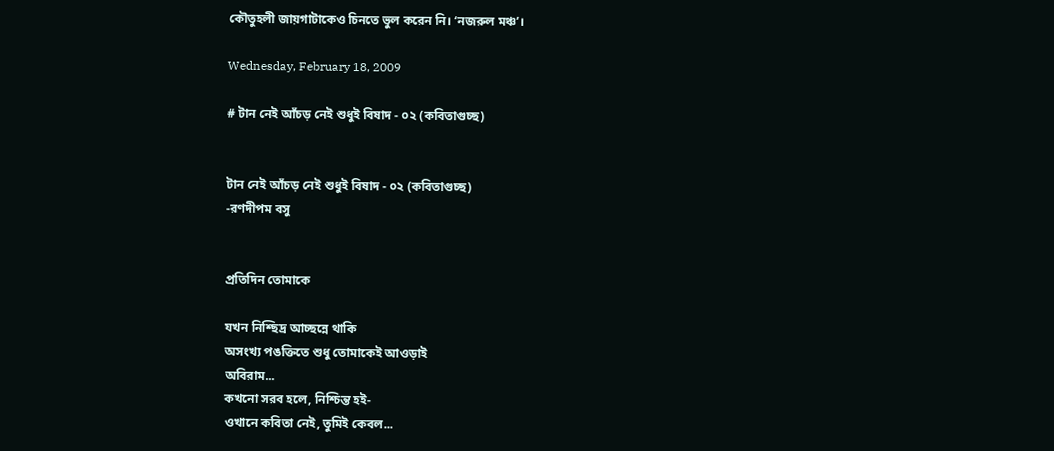কৌতুহলী জায়গাটাকেও চিনতে ভুল করেন নি। ‘নজরুল মঞ্চ’।

Wednesday, February 18, 2009

# টান নেই আঁচড় নেই শুধুই বিষাদ - ০২ (কবিতাগুচ্ছ)


টান নেই আঁচড় নেই শুধুই বিষাদ - ০২ (কবিতাগুচ্ছ)
-রণদীপম বসু


প্রতিদিন তোমাকে

যখন নিশ্ছিদ্র আচ্ছন্নে থাকি
অসংখ্য পঙক্তিতে শুধু তোমাকেই আওড়াই
অবিরাম...
কখনো সরব হলে, নিশ্চিন্ত হই-
ওখানে কবিতা নেই, তুমিই কেবল...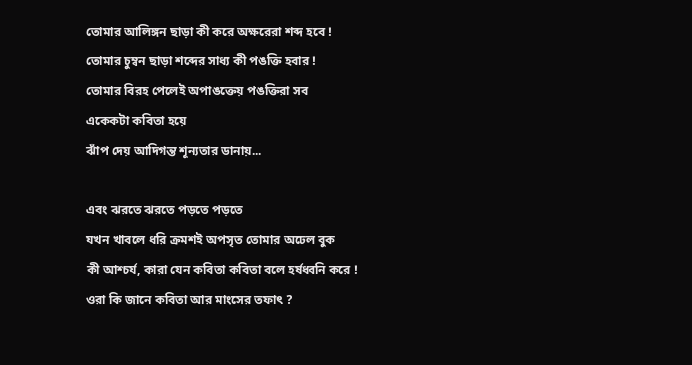তোমার আলিঙ্গন ছাড়া কী করে অক্ষরেরা শব্দ হবে !
তোমার চুম্বন ছাড়া শব্দের সাধ্য কী পঙক্তি হবার !
তোমার বিরহ পেলেই অপাঙক্তেয় পঙক্তিরা সব
একেকটা কবিতা হয়ে
ঝাঁপ দেয় আদিগন্ত শূন্যতার ডানায়...

এবং ঝরতে ঝরতে পড়তে পড়তে
যখন খাবলে ধরি ক্রমশই অপসৃত তোমার অঢেল বুক
কী আশ্চর্য, কারা যেন কবিতা কবিতা বলে হর্ষধ্বনি করে !
ওরা কি জানে কবিতা আর মাংসের তফাৎ ?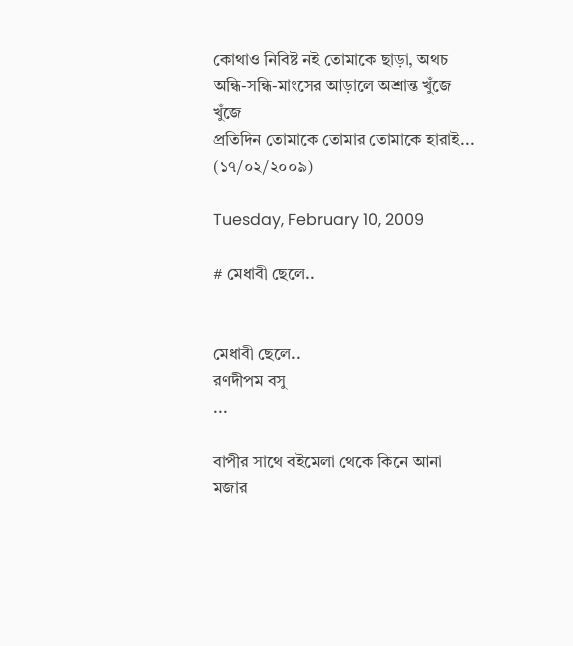কোথাও নিবিষ্ট নই তোমাকে ছাড়া, অথচ
অন্ধি-সন্ধি-মাংসের আড়ালে অশ্রান্ত খুঁজে খুঁজে
প্রতিদিন তোমাকে তোমার তোমাকে হারাই...
(১৭/০২/২০০৯)

Tuesday, February 10, 2009

# মেধাবী ছেলে..


মেধাবী ছেলে..
রণদীপম বসু
...

বাপীর সাথে বইমেলা থেকে কিনে আনা মজার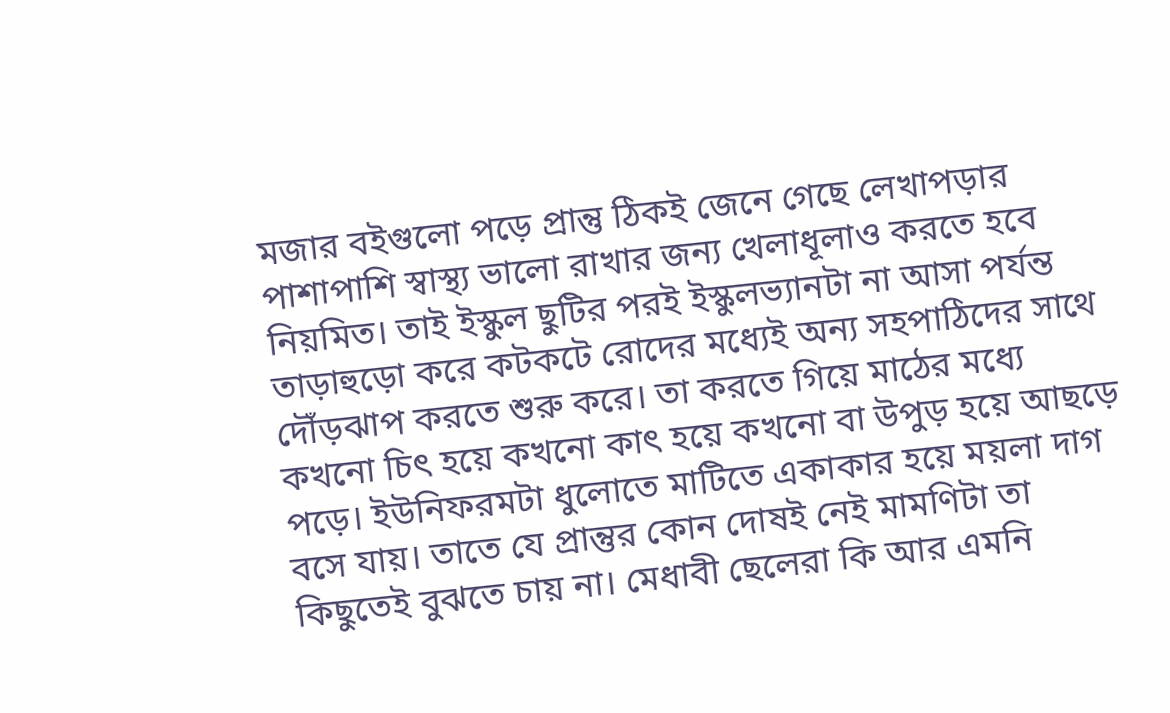মজার বইগুলো পড়ে প্রান্তু ঠিকই জেনে গেছে লেখাপড়ার পাশাপাশি স্বাস্থ্য ভালো রাখার জন্য খেলাধূলাও করতে হবে নিয়মিত। তাই ইস্কুল ছুটির পরই ইস্কুলভ্যানটা না আসা পর্যন্ত তাড়াহুড়ো করে কটকটে রোদের মধ্যেই অন্য সহপাঠিদের সাথে দৌঁড়ঝাপ করতে শুরু করে। তা করতে গিয়ে মাঠের মধ্যে কখনো চিৎ হয়ে কখনো কাৎ হয়ে কখনো বা উপুড় হয়ে আছড়ে পড়ে। ইউনিফরমটা ধুলোতে মাটিতে একাকার হয়ে ময়লা দাগ বসে যায়। তাতে যে প্রান্তুর কোন দোষই নেই মামণিটা তা কিছুতেই বুঝতে চায় না। মেধাবী ছেলেরা কি আর এমনি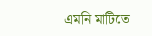এমনি মাটিতে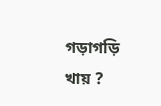গড়াগড়ি খায় ?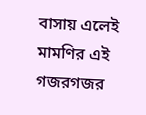বাসায় এলেই মামণির এই গজরগজর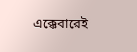এক্কেবারেই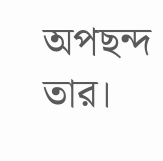অপছন্দ তার।